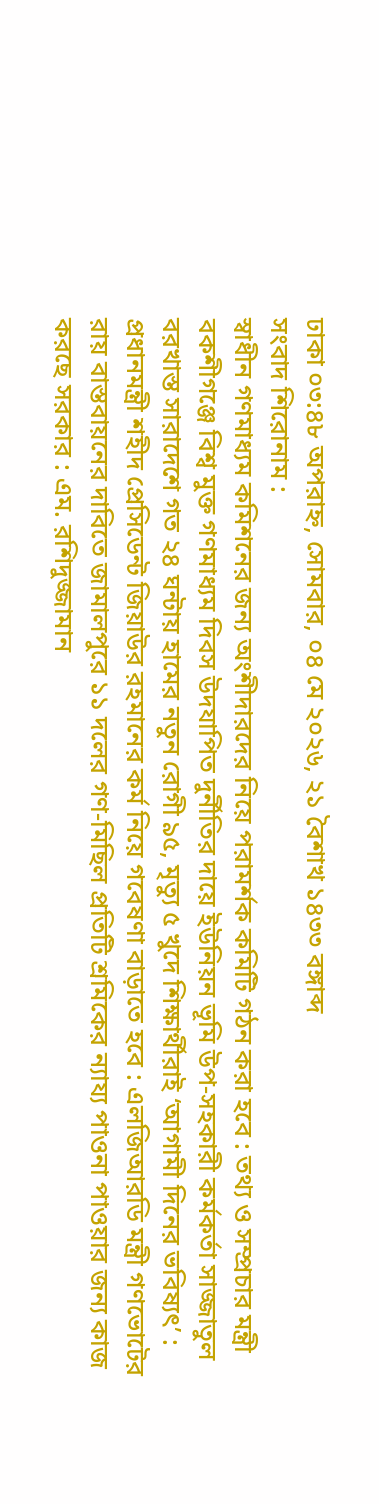ঢাকা ০৩:৪৮ অপরাহ্ন, সোমবার, ০৪ মে ২০২৬, ২১ বৈশাখ ১৪৩৩ বঙ্গাব্দ
সংবাদ শিরোনাম :
স্বাধীন গণমাধ্যম কমিশনের জন্য অংশীদারদের নিয়ে পরামর্শক কমিটি গঠন করা হবে : তথ্য ও সম্প্রচার মন্ত্রী বকশীগঞ্জে বিশ্ব মুক্ত গণমাধ্যম দিবস উদযাপিত দুর্নীতির দায়ে ইউনিয়ন ভূমি উপ-সহকারী কর্মকর্তা সাজ্জাতুল বরখাস্ত সারাদেশে গত ২৪ ঘন্টায় হামের নতুন রোগী ৯৫, মৃত্যু ৫ খুদে শিক্ষার্থীরাই ‘আগামী দিনের ভবিষ্যৎ’ : প্রধানমন্ত্রী শহীদ প্রেসিডেন্ট জিয়াউর রহমানের কর্ম নিয়ে গবেষণা বাড়াতে হবে : এলজিআরডি মন্ত্রী গণভোটের রায় বাস্তবায়নের দাবিতে জামালপুরে ১১ দলের গণ-মিছিল প্রতিটি শ্রমিকের ন্যায্য পাওনা পাওয়ার জন্য কাজ করছে সরকার : এম. রশিদুজ্জামান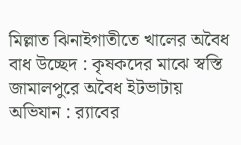মিল্লাত ঝিনাইগাতীতে খালের অবৈধ বাধ উচ্ছেদ : কৃষকদের মাঝে স্বস্তি জামালপুরে অবৈধ ইটভাটায় অভিযান : র‌্যাবের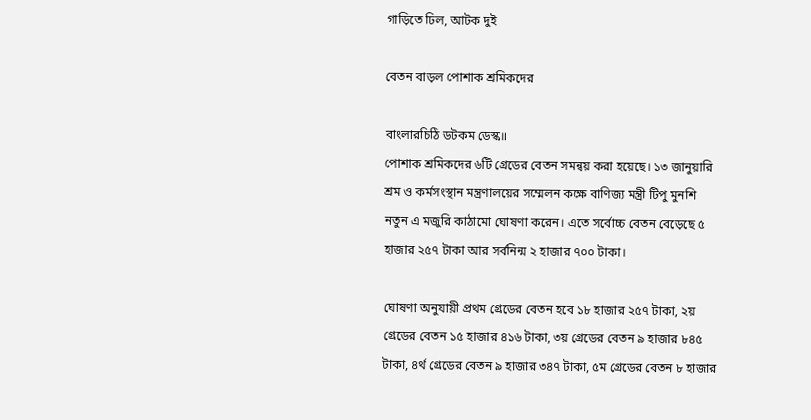গাড়িতে ঢিল, আটক দুই

বেতন বাড়ল পোশাক শ্রমিকদের

বাংলারচিঠি ডটকম ডেস্ক॥
পোশাক শ্রমিকদের ৬টি গ্রেডের বেতন সমন্বয় করা হয়েছে। ১৩ জানুয়ারি শ্রম ও কর্মসংস্থান মন্ত্রণালয়ের সম্মেলন কক্ষে বাণিজ্য মন্ত্রী টিপু মুনশি নতুন এ মজুরি কাঠামো ঘোষণা করেন। এতে সর্বোচ্চ বেতন বেড়েছে ৫ হাজার ২৫৭ টাকা আর সর্বনিন্ম ২ হাজার ৭০০ টাকা।

ঘোষণা অনুযায়ী প্রথম গ্রেডের বেতন হবে ১৮ হাজার ২৫৭ টাকা, ২য় গ্রেডের বেতন ১৫ হাজার ৪১৬ টাকা, ৩য় গ্রেডের বেতন ৯ হাজার ৮৪৫ টাকা, ৪র্থ গ্রেডের বেতন ৯ হাজার ৩৪৭ টাকা, ৫ম গ্রেডের বেতন ৮ হাজার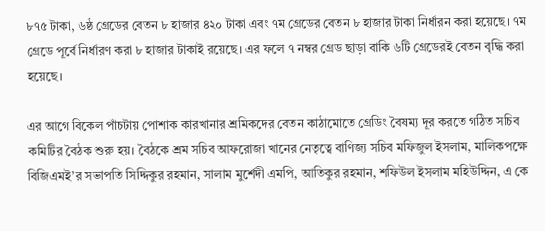৮৭৫ টাকা, ৬ষ্ঠ গ্রেডের বেতন ৮ হাজার ৪২০ টাকা এবং ৭ম গ্রেডের বেতন ৮ হাজার টাকা নির্ধারন করা হয়েছে। ৭ম গ্রেডে পূর্বে নির্ধারণ করা ৮ হাজার টাকাই রয়েছে। এর ফলে ৭ নম্বর গ্রেড ছাড়া বাকি ৬টি গ্রেডেরই বেতন বৃদ্ধি করা হয়েছে।

এর আগে বিকেল পাঁচটায় পোশাক কারখানার শ্রমিকদের বেতন কাঠামোতে গ্রেডিং বৈষম্য দূর করতে গঠিত সচিব কমিটির বৈঠক শুরু হয়। বৈঠকে শ্রম সচিব আফরোজা খানের নেতৃত্বে বাণিজ্য সচিব মফিজুল ইসলাম, মালিকপক্ষে বিজিএমই’র সভাপতি সিদ্দিকুর রহমান, সালাম মুর্শেদী এমপি, আতিকুর রহমান, শফিউল ইসলাম মহিউদ্দিন, এ কে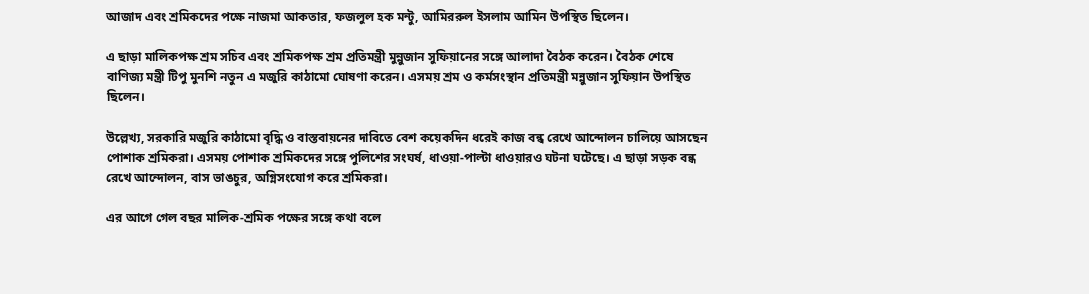আজাদ এবং শ্রমিকদের পক্ষে নাজমা আকতার, ফজলুল হক মন্টু, আমিররুল ইসলাম আমিন উপস্থিত ছিলেন।

এ ছাড়া মালিকপক্ষ শ্রম সচিব এবং শ্রমিকপক্ষ শ্রম প্রতিমন্ত্রী মুন্নুজান সুফিয়ানের সঙ্গে আলাদা বৈঠক করেন। বৈঠক শেষে বাণিজ্য মন্ত্রী টিপু মুনশি নতুন এ মজুরি কাঠামো ঘোষণা করেন। এসময় শ্রম ও কর্মসংস্থান প্রতিমন্ত্রী মন্নুজান সুফিয়ান উপস্থিত ছিলেন।

উল্লেখ্য, সরকারি মজুরি কাঠামো বৃদ্ধি ও বাস্তবায়নের দাবিতে বেশ কয়েকদিন ধরেই কাজ বন্ধ রেখে আন্দোলন চালিয়ে আসছেন পোশাক শ্রমিকরা। এসময় পোশাক শ্রমিকদের সঙ্গে পুলিশের সংঘর্ষ, ধাওয়া-পাল্টা ধাওয়ারও ঘটনা ঘটেছে। এ ছাড়া সড়ক বন্ধ রেখে আন্দোলন, বাস ভাঙচুর, অগ্নিসংযোগ করে শ্রমিকরা।

এর আগে গেল বছর মালিক-শ্রমিক পক্ষের সঙ্গে কথা বলে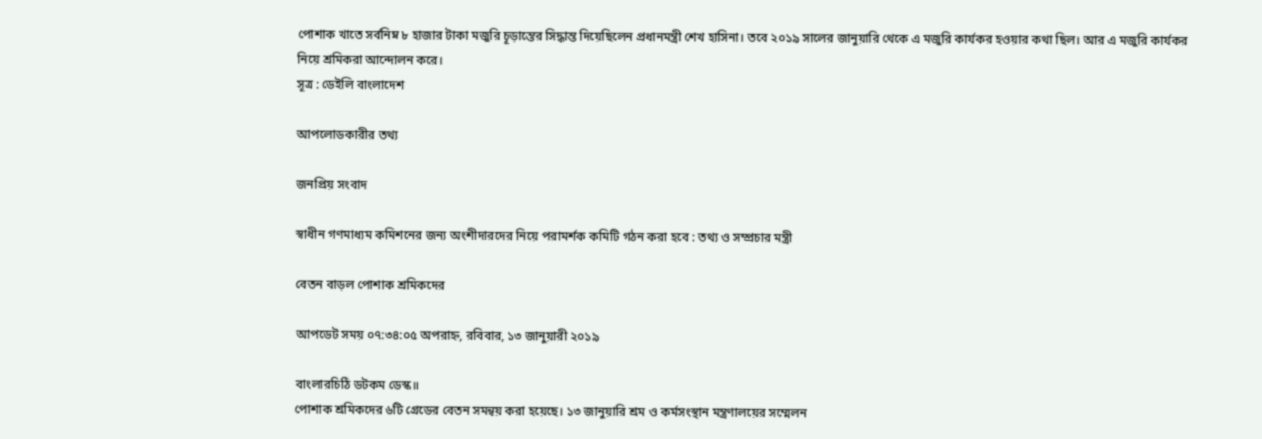পোশাক খাতে সর্বনিম্ন ৮ হাজার টাকা মজুরি চূড়ান্তের সিদ্ধান্ত দিয়েছিলেন প্রধানমন্ত্রী শেখ হাসিনা। তবে ২০১৯ সালের জানুয়ারি থেকে এ মজুরি কার্যকর হওয়ার কথা ছিল। আর এ মজুরি কার্যকর নিয়ে শ্রমিকরা আন্দোলন করে।
সূত্র : ডেইলি বাংলাদেশ

আপলোডকারীর তথ্য

জনপ্রিয় সংবাদ

স্বাধীন গণমাধ্যম কমিশনের জন্য অংশীদারদের নিয়ে পরামর্শক কমিটি গঠন করা হবে : তথ্য ও সম্প্রচার মন্ত্রী

বেতন বাড়ল পোশাক শ্রমিকদের

আপডেট সময় ০৭:৩৪:০৫ অপরাহ্ন, রবিবার, ১৩ জানুয়ারী ২০১৯

বাংলারচিঠি ডটকম ডেস্ক॥
পোশাক শ্রমিকদের ৬টি গ্রেডের বেতন সমন্বয় করা হয়েছে। ১৩ জানুয়ারি শ্রম ও কর্মসংস্থান মন্ত্রণালয়ের সম্মেলন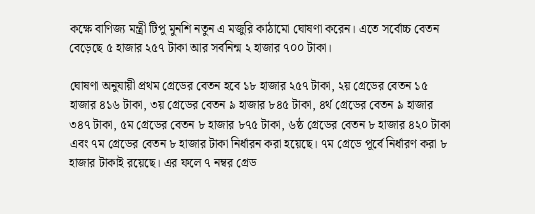কক্ষে বাণিজ্য মন্ত্রী টিপু মুনশি নতুন এ মজুরি কাঠামো ঘোষণা করেন। এতে সর্বোচ্চ বেতন বেড়েছে ৫ হাজার ২৫৭ টাকা আর সর্বনিন্ম ২ হাজার ৭০০ টাকা।

ঘোষণা অনুযায়ী প্রথম গ্রেডের বেতন হবে ১৮ হাজার ২৫৭ টাকা, ২য় গ্রেডের বেতন ১৫ হাজার ৪১৬ টাকা, ৩য় গ্রেডের বেতন ৯ হাজার ৮৪৫ টাকা, ৪র্থ গ্রেডের বেতন ৯ হাজার ৩৪৭ টাকা, ৫ম গ্রেডের বেতন ৮ হাজার ৮৭৫ টাকা, ৬ষ্ঠ গ্রেডের বেতন ৮ হাজার ৪২০ টাকা এবং ৭ম গ্রেডের বেতন ৮ হাজার টাকা নির্ধারন করা হয়েছে। ৭ম গ্রেডে পূর্বে নির্ধারণ করা ৮ হাজার টাকাই রয়েছে। এর ফলে ৭ নম্বর গ্রেড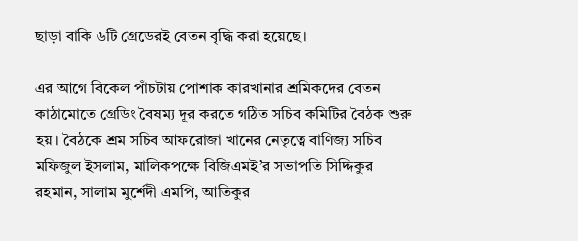ছাড়া বাকি ৬টি গ্রেডেরই বেতন বৃদ্ধি করা হয়েছে।

এর আগে বিকেল পাঁচটায় পোশাক কারখানার শ্রমিকদের বেতন কাঠামোতে গ্রেডিং বৈষম্য দূর করতে গঠিত সচিব কমিটির বৈঠক শুরু হয়। বৈঠকে শ্রম সচিব আফরোজা খানের নেতৃত্বে বাণিজ্য সচিব মফিজুল ইসলাম, মালিকপক্ষে বিজিএমই’র সভাপতি সিদ্দিকুর রহমান, সালাম মুর্শেদী এমপি, আতিকুর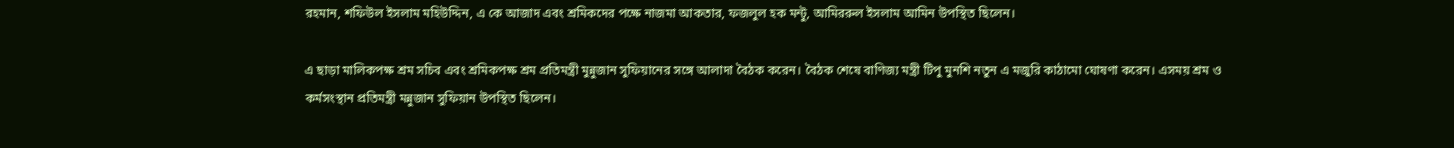রহমান, শফিউল ইসলাম মহিউদ্দিন, এ কে আজাদ এবং শ্রমিকদের পক্ষে নাজমা আকতার, ফজলুল হক মন্টু, আমিররুল ইসলাম আমিন উপস্থিত ছিলেন।

এ ছাড়া মালিকপক্ষ শ্রম সচিব এবং শ্রমিকপক্ষ শ্রম প্রতিমন্ত্রী মুন্নুজান সুফিয়ানের সঙ্গে আলাদা বৈঠক করেন। বৈঠক শেষে বাণিজ্য মন্ত্রী টিপু মুনশি নতুন এ মজুরি কাঠামো ঘোষণা করেন। এসময় শ্রম ও কর্মসংস্থান প্রতিমন্ত্রী মন্নুজান সুফিয়ান উপস্থিত ছিলেন।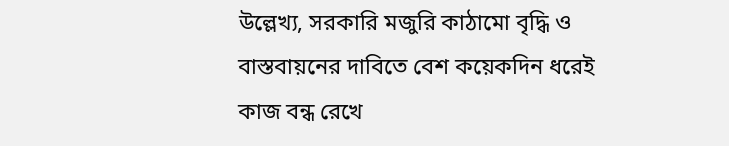উল্লেখ্য, সরকারি মজুরি কাঠামো বৃদ্ধি ও বাস্তবায়নের দাবিতে বেশ কয়েকদিন ধরেই কাজ বন্ধ রেখে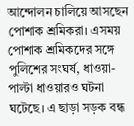আন্দোলন চালিয়ে আসছেন পোশাক শ্রমিকরা। এসময় পোশাক শ্রমিকদের সঙ্গে পুলিশের সংঘর্ষ, ধাওয়া-পাল্টা ধাওয়ারও ঘটনা ঘটেছে। এ ছাড়া সড়ক বন্ধ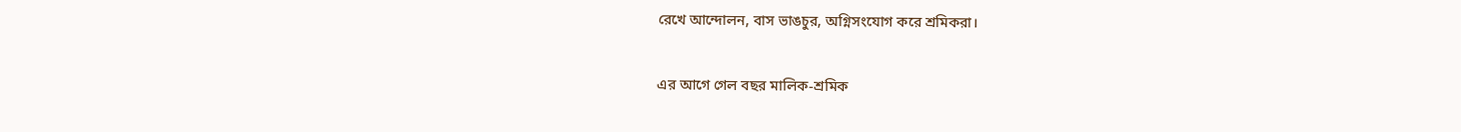রেখে আন্দোলন, বাস ভাঙচুর, অগ্নিসংযোগ করে শ্রমিকরা।

এর আগে গেল বছর মালিক-শ্রমিক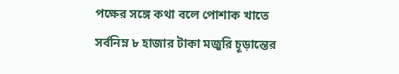পক্ষের সঙ্গে কথা বলে পোশাক খাতে সর্বনিম্ন ৮ হাজার টাকা মজুরি চূড়ান্তের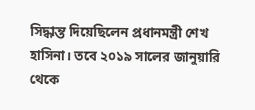সিদ্ধান্ত দিয়েছিলেন প্রধানমন্ত্রী শেখ হাসিনা। তবে ২০১৯ সালের জানুয়ারি থেকে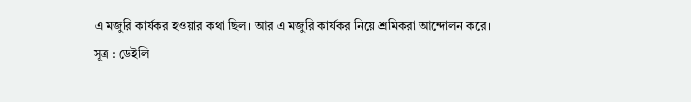এ মজুরি কার্যকর হওয়ার কথা ছিল। আর এ মজুরি কার্যকর নিয়ে শ্রমিকরা আন্দোলন করে।
সূত্র : ডেইলি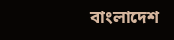বাংলাদেশ